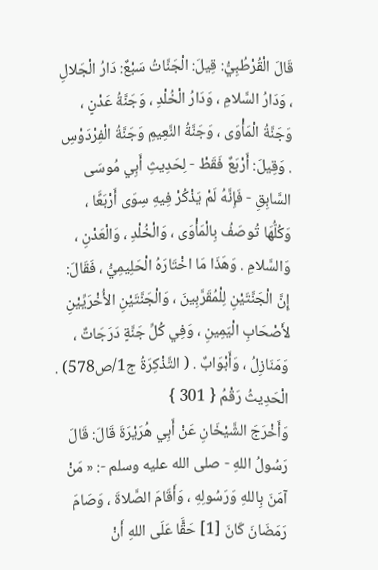قَالَ الْقُرْطُبِيُّ: قِيلَ: الْجَنَّاتُ سَبْعٌ: دَارُ الْجَلالِ ، وَدَارُ السَّلامِ ، وَدَارُ الْخُلْدِ ، وَجَنَّةُ عَدْنٍ ، وَجَنَّةُ الْمَأْوَى ، وَجَنَّةُ النَّعِيمِ وَجَنَّةُ الْفِرْدَوْسِ . وَقِيلَ: أَرْبَعٌ فَقَطْ - لِحَدِيثِ أَبِي مُوسَى السَّابِقِ - فَإِنَّهُ لَمْ يَذْكُرْ فِيهِ سِوَى أَرْبَعًَا ، وَكُلُّهَا تُوصَفُ بِالْمَأْوَى ، وَالْخُلْدِ ، وَالْعَدْنِ ، وَالسَّلامِ . وَهَذَا مَا اخْتَارَهُ الْحَلِيمِيُّ ، فَقَالَ: إِنَّ الْجَنَّتَيْنِ لِلْمُقَرَّبِينَ ، وَالْجَنَّتَيْنِ الأُخْرَيِّيْنِ لأَصْحَابِ الْيَمِينِ ، وَفِي كُلِّ جَنَّةٍ دَرَجَاتٌ ، وَمَنَازِلُ ، وَأَبْوَابٌ . ( التَّذْكِرَةُ ج1/ص578) .
الْحَدِيثُ رَقْمُ { 301 }
وَأَخْرَجَ الشَّيْخَانِ عَنْ أَبِي هُرَيْرَةَ قَالَ: قَالَ رَسُولُ اللهِ - صلى الله عليه وسلم -: « مَنْ آمَنَ بِاللهِ وَرَسُولِهِ ، وَأَقَامَ الصَّلاةَ ، وَصَامَ رَمَضَانَ كَانَ [1] حَقًَّا عَلَى اللهِ أَنْ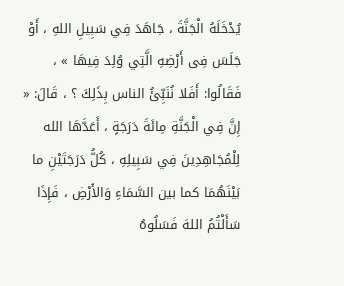يُدْخَلَهُ الْجَنَّةَ ، جَاهَدَ فِي سَبِيلِ اللهِ ، أَوْ جَلَسَ فِى أَرْضِهِ الَّتِي وُلِدَ فِيهَا » ، فَقَالُوا: أَفَلا نُنَبِّئُ الناس بِذَلِكَ ؟ ، قَالَ: « إِنَّ فِي الْجَنَّةِ مِائَةَ دَرَجَةٍ ، أَعَدَّهَا الله لِلْمُجَاهِدِينَ فِي سَبِيلِهِ ، كُلُّ دَرَجَتَيْنِ ما بَيْنَهُمَا كما بين السَّمَاءِ وَالأَرْضِ ، فَإِذَا سَأَلْتُمُ اللهَ فَسَلُوهُ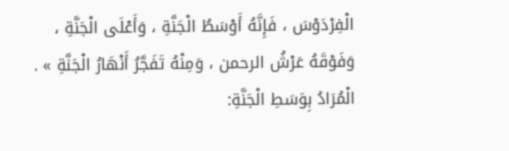الْفِرْدَوْسَ ، فَإِنَّهُ أَوْسَطُ الْجَنَّةِ ، وَأَعْلَى الْجَنَّةِ ، وَفَوْقَهُ عَرْشُ الرحمن ، وَمِنْهُ تَفَجَّرُ أَنْهَارُ الْجَنَّةِ » .
الْمُرَادُ بِوَسَطِ الْجَنَّةِ: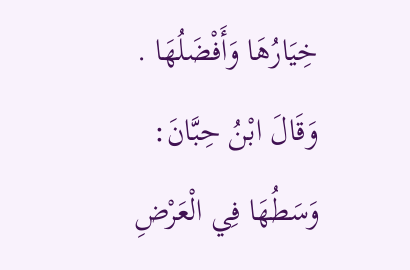خِيَارُهَا وَأَفْضَلُهَا . وَقَالَ ابْنُ حِبَّانَ: وَسَطُهَا فِي الْعَرْضِ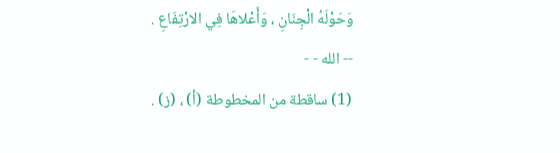وَحَوْلَهُ الْجِنَانِ ، وَأَعْلاهَا فِي الارْتِفَاعِ .
-- الله - -
(1) ساقطة من المخطوطة (أ) ، (ز) .